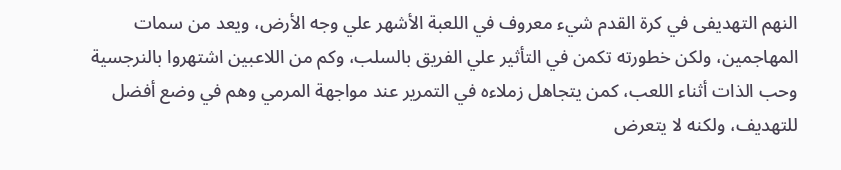النهم التهديفى في كرة القدم شيء معروف في اللعبة الأشهر علي وجه الأرض، ويعد من سمات المهاجمين، ولكن خطورته تكمن في التأثير علي الفريق بالسلب، وكم من اللاعبين اشتهروا بالنرجسية وحب الذات أثناء اللعب، كمن يتجاهل زملاءه في التمرير عند مواجهة المرمي وهم في وضع أفضل للتهديف، ولكنه لا يتعرض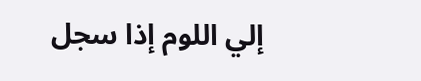إلي اللوم إذا سجل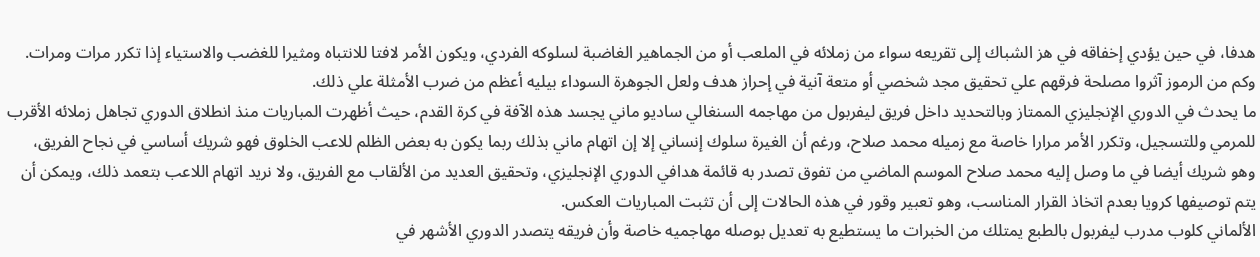هدفا، في حين يؤدي إخفاقه في هز الشباك إلى تقريعه سواء من زملائه في الملعب أو من الجماهير الغاضبة لسلوكه الفردي، ويكون الأمر لافتا للانتباه ومثيرا للغضب والاستياء إذا تكرر مرات ومرات.
وكم من الرموز آثروا مصلحة فرقهم علي تحقيق مجد شخصي أو متعة آنية في إحراز هدف ولعل الجوهرة السوداء بيليه أعظم من ضرب الأمثلة علي ذلك.
ما يحدث في الدوري الإنجليزي الممتاز وبالتحديد داخل فريق ليفربول من مهاجمه السنغالي ساديو ماني يجسد هذه الآفة في كرة القدم، حيث أظهرت المباريات منذ انطلاق الدوري تجاهل زملائه الأقرب للمرمي وللتسجيل، وتكرر الأمر مرارا خاصة مع زميله محمد صلاح، ورغم أن الغيرة سلوك إنساني إلا إن اتهام ماني بذلك ربما يكون به بعض الظلم للاعب الخلوق فهو شريك أساسي في نجاح الفريق، وهو شريك أيضا في ما وصل إليه محمد صلاح الموسم الماضي من تفوق تصدر به قائمة هدافي الدوري الإنجليزي، وتحقيق العديد من الألقاب مع الفريق، ولا نريد اتهام اللاعب بتعمد ذلك، ويمكن أن يتم توصيفها كرويا بعدم اتخاذ القرار المناسب، وهو تعبير وقور في هذه الحالات إلى أن تثبت المباريات العكس.
الألماني كلوب مدرب ليفربول بالطبع يمتلك من الخبرات ما يستطيع به تعديل بوصله مهاجميه خاصة وأن فريقه يتصدر الدوري الأشهر في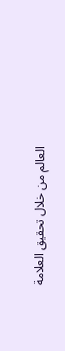العالم من خلال تحقيق العلامة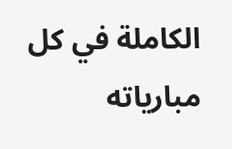الكاملة في كل مبارياته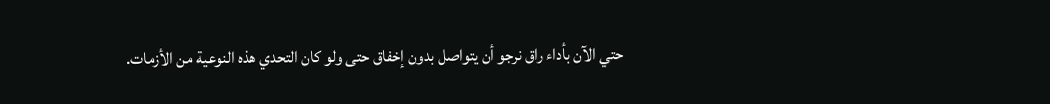حتي الآن بأداء راق نرجو أن يتواصل بدون إخفاق حتى ولو كان التحدي هذه النوعية من الأزمات.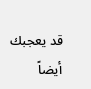قد يعجبك أيضاً